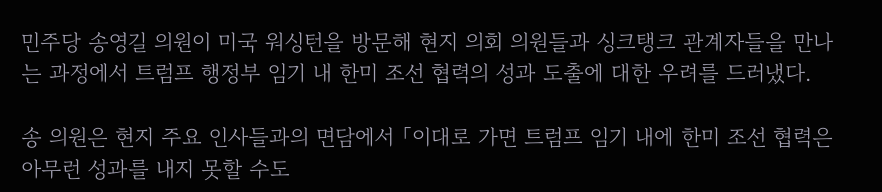민주당 송영길 의원이 미국 워싱턴을 방문해 현지 의회 의원들과 싱크탱크 관계자들을 만나는 과정에서 트럼프 행정부 임기 내 한미 조선 협력의 성과 도출에 대한 우려를 드러냈다.

송 의원은 현지 주요 인사들과의 면담에서 「이대로 가면 트럼프 임기 내에 한미 조선 협력은 아무런 성과를 내지 못할 수도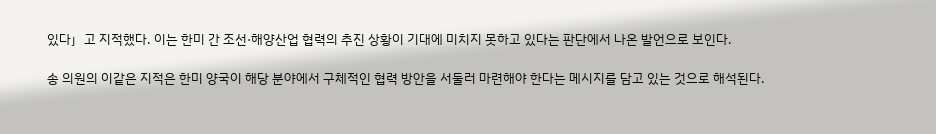있다」고 지적했다. 이는 한미 간 조선·해양산업 협력의 추진 상황이 기대에 미치지 못하고 있다는 판단에서 나온 발언으로 보인다.

송 의원의 이같은 지적은 한미 양국이 해당 분야에서 구체적인 협력 방안을 서둘러 마련해야 한다는 메시지를 담고 있는 것으로 해석된다.